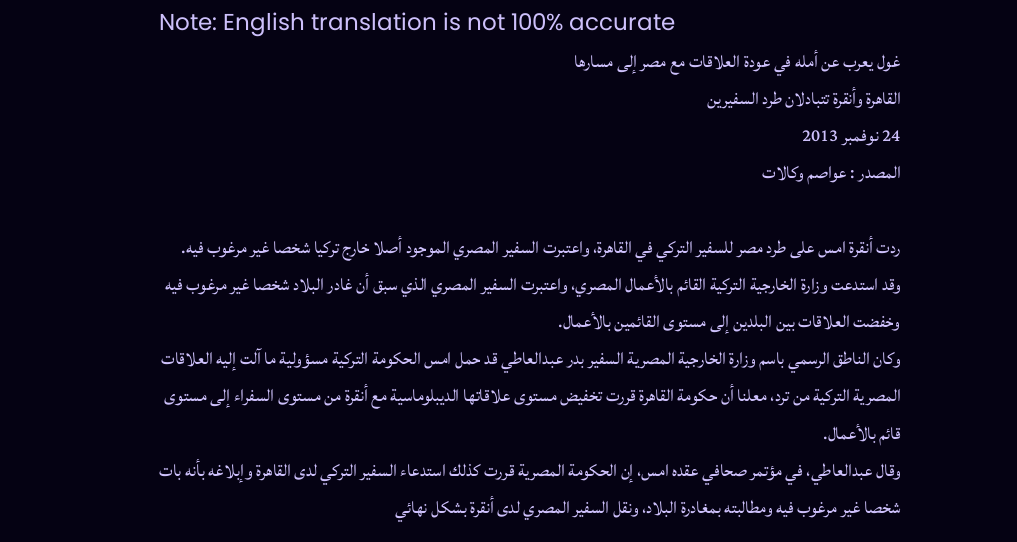Note: English translation is not 100% accurate
غول يعرب عن أمله في عودة العلاقات مع مصر إلى مسارها
القاهرة وأنقرة تتبادلان طرد السفيرين
24 نوفمبر 2013
المصدر : عواصم وكالات

ردت أنقرة امس على طرد مصر للسفير التركي في القاهرة، واعتبرت السفير المصري الموجود أصلا خارج تركيا شخصا غير مرغوب فيه.
وقد استدعت وزارة الخارجية التركية القائم بالأعمال المصري، واعتبرت السفير المصري الذي سبق أن غادر البلاد شخصا غير مرغوب فيه وخفضت العلاقات بين البلدين إلى مستوى القائمين بالأعمال.
وكان الناطق الرسمي باسم وزارة الخارجية المصرية السفير بدر عبدالعاطي قد حمل امس الحكومة التركية مسؤولية ما آلت إليه العلاقات المصرية التركية من ترد، معلنا أن حكومة القاهرة قررت تخفيض مستوى علاقاتها الديبلوماسية مع أنقرة من مستوى السفراء إلى مستوى قائم بالأعمال.
وقال عبدالعاطي، في مؤتمر صحافي عقده امس، إن الحكومة المصرية قررت كذلك استدعاء السفير التركي لدى القاهرة وإبلاغه بأنه بات شخصا غير مرغوب فيه ومطالبته بمغادرة البلاد، ونقل السفير المصري لدى أنقرة بشكل نهائي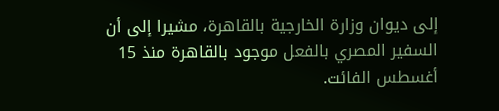إلى ديوان وزارة الخارجية بالقاهرة، مشيرا إلى أن السفير المصري بالفعل موجود بالقاهرة منذ 15 أغسطس الفائت.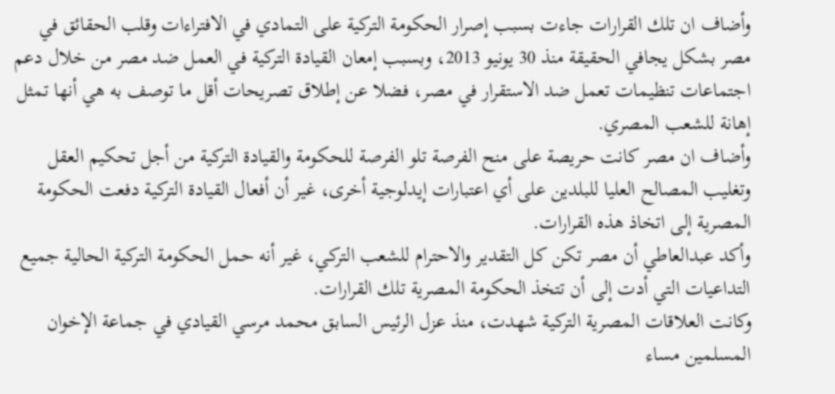وأضاف ان تلك القرارات جاءت بسبب إصرار الحكومة التركية على التمادي في الافتراءات وقلب الحقائق في مصر بشكل يجافي الحقيقة منذ 30 يونيو 2013، وبسبب إمعان القيادة التركية في العمل ضد مصر من خلال دعم اجتماعات تنظيمات تعمل ضد الاستقرار في مصر، فضلا عن إطلاق تصريحات أقل ما توصف به هي أنها تمثل إهانة للشعب المصري.
وأضاف ان مصر كانت حريصة على منح الفرصة تلو الفرصة للحكومة والقيادة التركية من أجل تحكيم العقل وتغليب المصالح العليا للبلدين على أي اعتبارات إيدلوجية أخرى، غير أن أفعال القيادة التركية دفعت الحكومة المصرية إلى اتخاذ هذه القرارات.
وأكد عبدالعاطي أن مصر تكن كل التقدير والاحترام للشعب التركي، غير أنه حمل الحكومة التركية الحالية جميع التداعيات التي أدت إلى أن تتخذ الحكومة المصرية تلك القرارات.
وكانت العلاقات المصرية التركية شهدت، منذ عزل الرئيس السابق محمد مرسي القيادي في جماعة الإخوان المسلمين مساء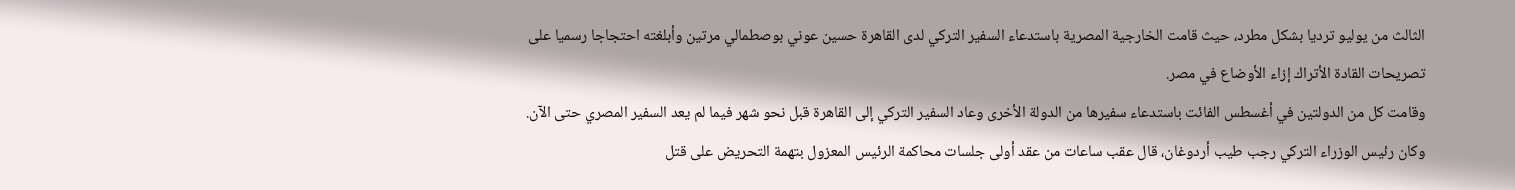الثالث من يوليو ترديا بشكل مطرد، حيث قامت الخارجية المصرية باستدعاء السفير التركي لدى القاهرة حسين عوني بوصطمالي مرتين وأبلغته احتجاجا رسميا على تصريحات القادة الأتراك إزاء الأوضاع في مصر.
وقامت كل من الدولتين في أغسطس الفائت باستدعاء سفيرها من الدولة الأخرى وعاد السفير التركي إلى القاهرة قبل نحو شهر فيما لم يعد السفير المصري حتى الآن.
وكان رئيس الوزراء التركي رجب طيب أردوغان، قال عقب ساعات من عقد أولى جلسات محاكمة الرئيس المعزول بتهمة التحريض على قتل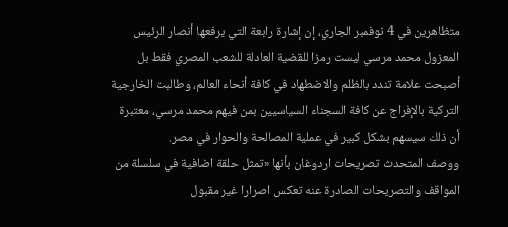متظاهرين في 4 نوفمبر الجاري، إن إشارة رابعة التي يرفعها أنصار الرئيس المعزول محمد مرسي ليست رمزا للقضية العادلة للشعب المصري فقط بل أصبحت علامة تندد بالظلم والاضطهاد في كافة أنحاء العالم، وطالبت الخارجية التركية بالإفراج عن كافة السجناء السياسيين بمن فيهم محمد مرسي، معتبرة أن ذلك سيسهم بشكل كبير في عملية المصالحة والحوار في مصر.
ووصف المتحدث تصريحات اردوغان بأنها «تمثل حلقة اضافية في سلسلة من المواقف والتصريحات الصادرة عنه تعكس اصرارا غير مقبول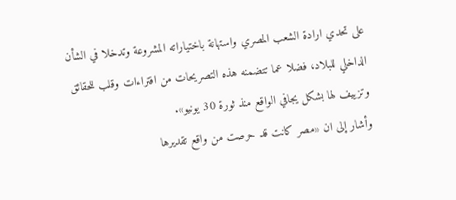على تحدي ارادة الشعب المصري واستهانة باختياراته المشروعة وتدخلا في الشأن الداخلي للبلاد، فضلا عما تتضمنه هذه التصريحات من افتراءات وقلب للحقائق وتزييف لها بشكل يجافي الواقع منذ ثورة 30 يونيو».
وأشار إلى ان «مصر كانت قد حرصت من واقع تقديرها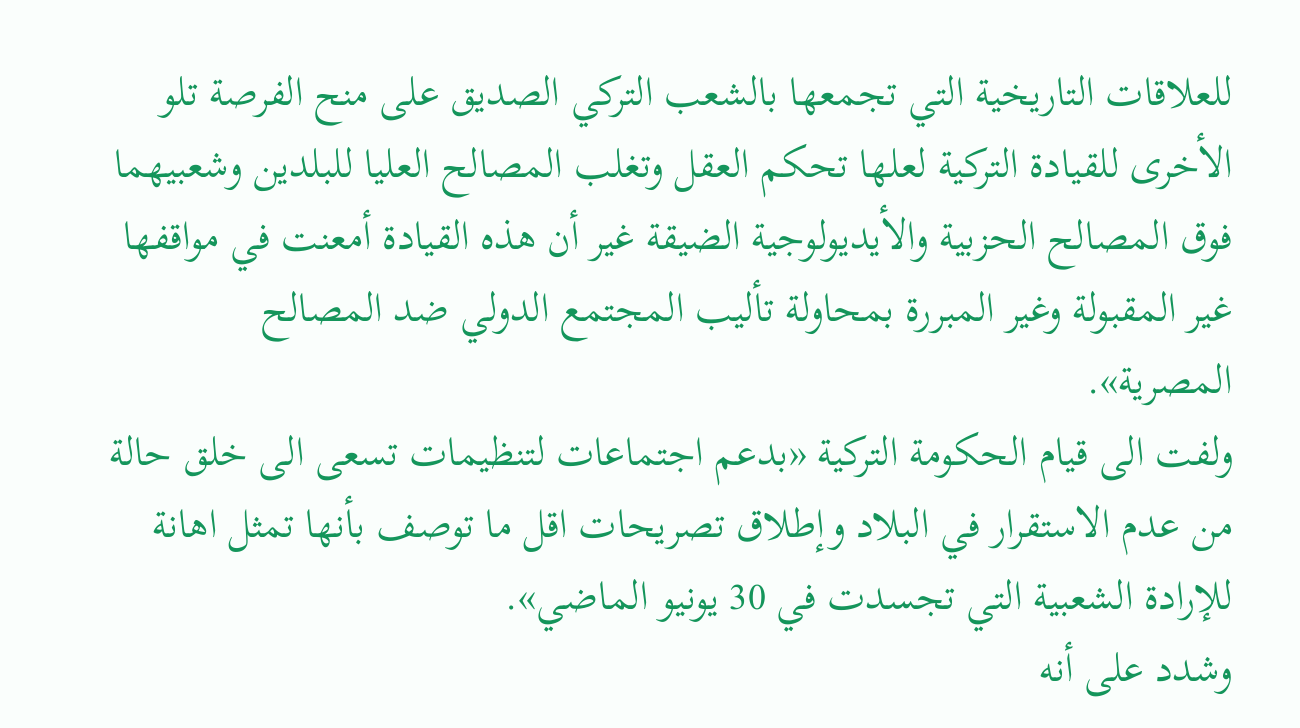للعلاقات التاريخية التي تجمعها بالشعب التركي الصديق على منح الفرصة تلو الأخرى للقيادة التركية لعلها تحكم العقل وتغلب المصالح العليا للبلدين وشعبيهما فوق المصالح الحزبية والأيديولوجية الضيقة غير أن هذه القيادة أمعنت في مواقفها غير المقبولة وغير المبررة بمحاولة تأليب المجتمع الدولي ضد المصالح المصرية».
ولفت الى قيام الحكومة التركية «بدعم اجتماعات لتنظيمات تسعى الى خلق حالة من عدم الاستقرار في البلاد وإطلاق تصريحات اقل ما توصف بأنها تمثل اهانة للإرادة الشعبية التي تجسدت في 30 يونيو الماضي».
وشدد على أنه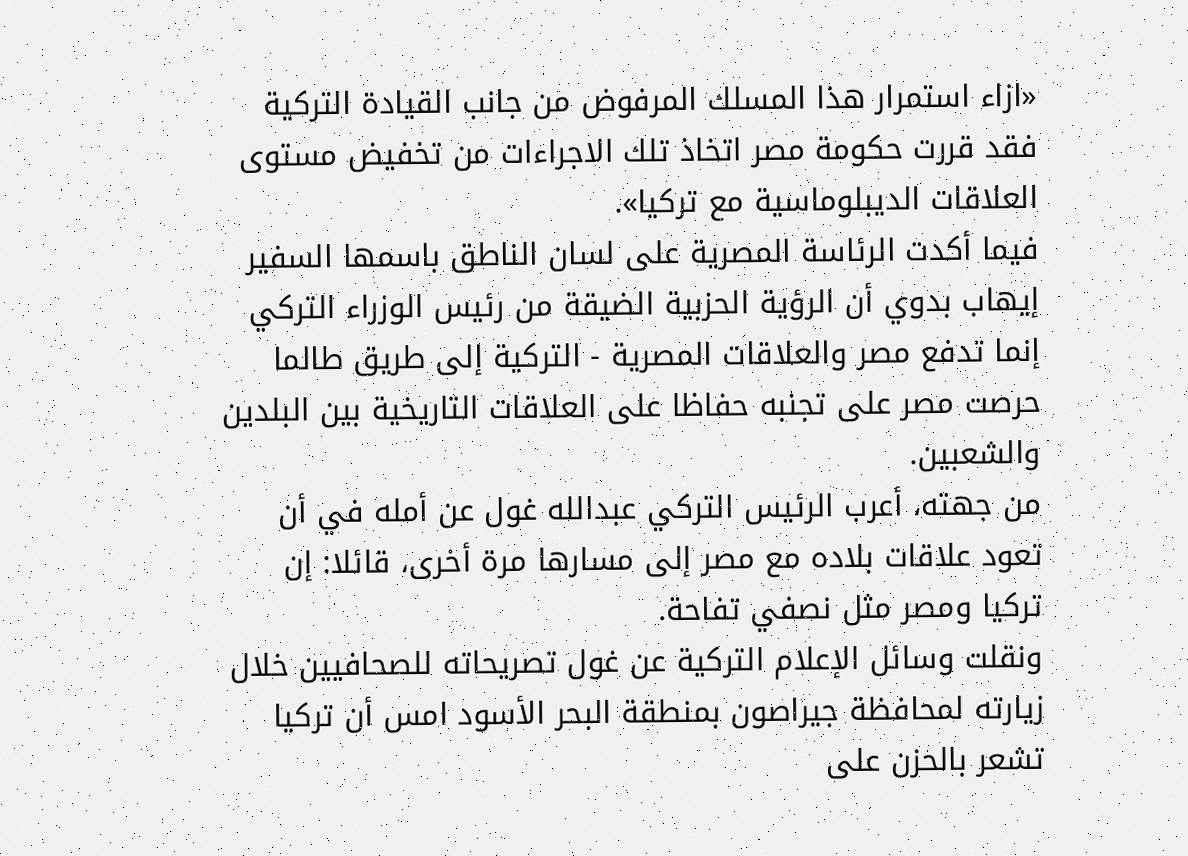«ازاء استمرار هذا المسلك المرفوض من جانب القيادة التركية فقد قررت حكومة مصر اتخاذ تلك الاجراءات من تخفيض مستوى العلاقات الديبلوماسية مع تركيا».
فيما أكدت الرئاسة المصرية على لسان الناطق باسمها السفير إيهاب بدوي أن الرؤية الحزبية الضيقة من رئيس الوزراء التركي إنما تدفع مصر والعلاقات المصرية - التركية إلى طريق طالما حرصت مصر على تجنبه حفاظا على العلاقات التاريخية بين البلدين والشعبين.
من جهته، أعرب الرئيس التركي عبدالله غول عن أمله في أن تعود علاقات بلاده مع مصر إلى مسارها مرة أخرى، قائلا: إن تركيا ومصر مثل نصفي تفاحة.
ونقلت وسائل الإعلام التركية عن غول تصريحاته للصحافيين خلال زيارته لمحافظة جيراصون بمنطقة البحر الأسود امس أن تركيا تشعر بالحزن على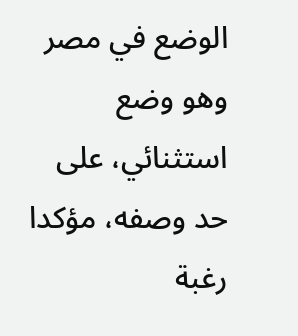الوضع في مصر وهو وضع استثنائي، على حد وصفه، مؤكدا رغبة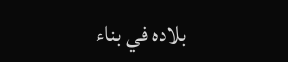بلاده في بناء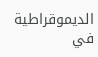الديموقراطية في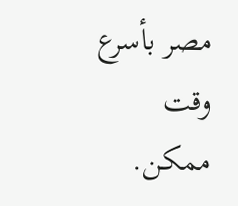مصر بأسرع وقت ممكن.